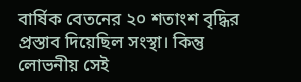বার্ষিক বেতনের ২০ শতাংশ বৃদ্ধির প্রস্তাব দিয়েছিল সংস্থা। কিন্তু লোভনীয় সেই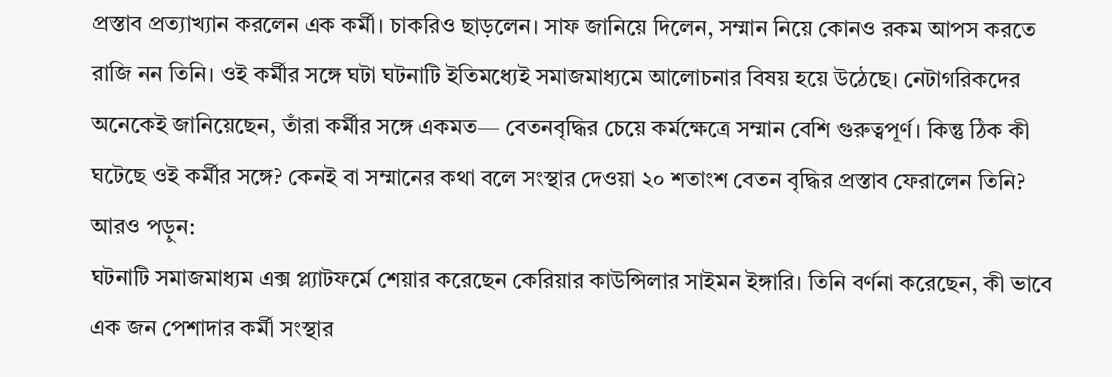প্রস্তাব প্রত্যাখ্যান করলেন এক কর্মী। চাকরিও ছাড়লেন। সাফ জানিয়ে দিলেন, সম্মান নিয়ে কোনও রকম আপস করতে রাজি নন তিনি। ওই কর্মীর সঙ্গে ঘটা ঘটনাটি ইতিমধ্যেই সমাজমাধ্যমে আলোচনার বিষয় হয়ে উঠেছে। নেটাগরিকদের অনেকেই জানিয়েছেন, তাঁরা কর্মীর সঙ্গে একমত— বেতনবৃদ্ধির চেয়ে কর্মক্ষেত্রে সম্মান বেশি গুরুত্বপূর্ণ। কিন্তু ঠিক কী ঘটেছে ওই কর্মীর সঙ্গে? কেনই বা সম্মানের কথা বলে সংস্থার দেওয়া ২০ শতাংশ বেতন বৃদ্ধির প্রস্তাব ফেরালেন তিনি?
আরও পড়ুন:
ঘটনাটি সমাজমাধ্যম এক্স প্ল্যাটফর্মে শেয়ার করেছেন কেরিয়ার কাউন্সিলার সাইমন ইঙ্গারি। তিনি বর্ণনা করেছেন, কী ভাবে এক জন পেশাদার কর্মী সংস্থার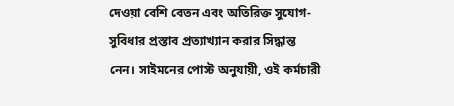দেওয়া বেশি বেতন এবং অতিরিক্ত সুযোগ-সুবিধার প্রস্তাব প্রত্যাখ্যান করার সিদ্ধান্ত নেন। সাইমনের পোস্ট অনুযায়ী, ওই কর্মচারী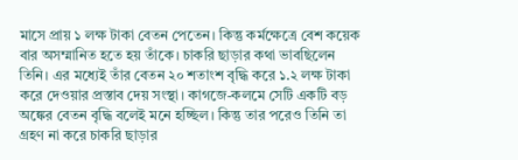মাসে প্রায় ১ লক্ষ টাকা বেতন পেতেন। কিন্তু কর্মক্ষেত্রে বেশ কয়েক বার অসম্মানিত হতে হয় তাঁকে। চাকরি ছাড়ার কথা ভাবছিলেন তিনি। এর মধ্যেই তাঁর বেতন ২০ শতাংশ বৃদ্ধি করে ১.২ লক্ষ টাকা করে দেওয়ার প্রস্তাব দেয় সংস্থা। কাগজে-কলমে সেটি একটি বড় অঙ্কের বেতন বৃদ্ধি বলেই মনে হচ্ছিল। কিন্তু তার পরেও তিনি তা গ্রহণ না করে চাকরি ছাড়ার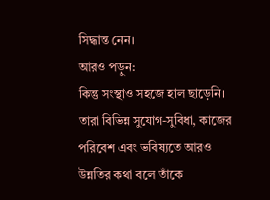সিদ্ধান্ত নেন।
আরও পড়ুন:
কিন্তু সংস্থাও সহজে হাল ছাড়েনি। তারা বিভিন্ন সুযোগ-সুবিধা, কাজের পরিবেশ এবং ভবিষ্যতে আরও উন্নতির কথা বলে তাঁকে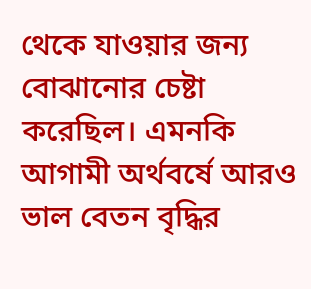থেকে যাওয়ার জন্য বোঝানোর চেষ্টা করেছিল। এমনকি আগামী অর্থবর্ষে আরও ভাল বেতন বৃদ্ধির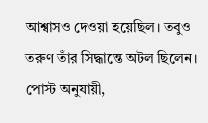আশ্বাসও দেওয়া হয়েছিল। তবুও তরুণ তাঁর সিদ্ধান্তে অটল ছিলেন। পোস্ট অনুযায়ী,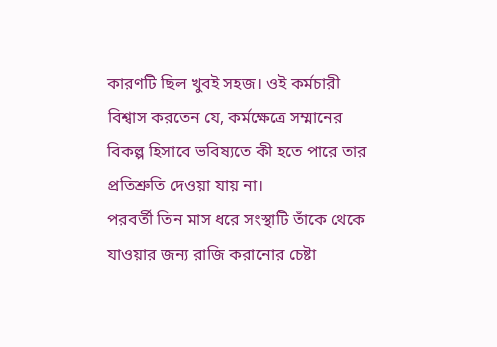কারণটি ছিল খুবই সহজ। ওই কর্মচারী বিশ্বাস করতেন যে, কর্মক্ষেত্রে সম্মানের বিকল্প হিসাবে ভবিষ্যতে কী হতে পারে তার প্রতিশ্রুতি দেওয়া যায় না।
পরবর্তী তিন মাস ধরে সংস্থাটি তাঁকে থেকে যাওয়ার জন্য রাজি করানোর চেষ্টা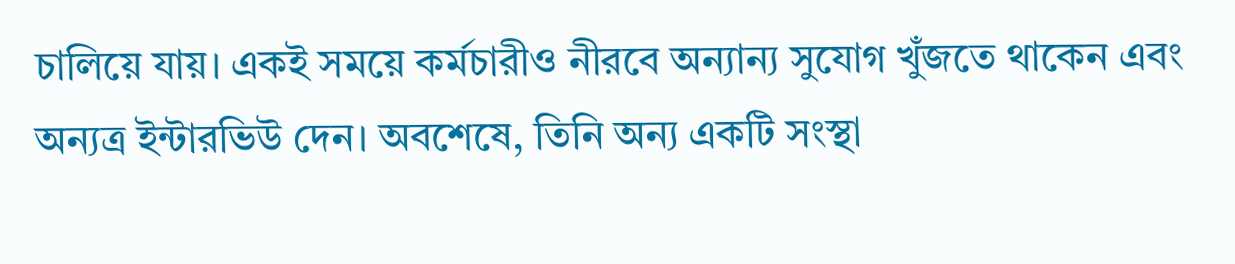চালিয়ে যায়। একই সময়ে কর্মচারীও নীরবে অন্যান্য সুযোগ খুঁজতে থাকেন এবং অন্যত্র ইন্টারভিউ দেন। অবশেষে, তিনি অন্য একটি সংস্থা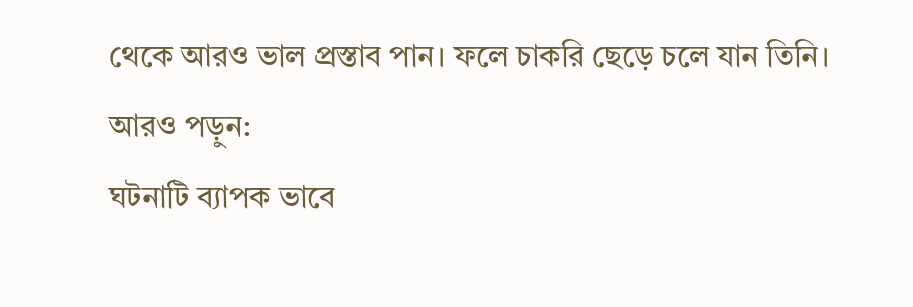থেকে আরও ভাল প্রস্তাব পান। ফলে চাকরি ছেড়ে চলে যান তিনি।
আরও পড়ুন:
ঘটনাটি ব্যাপক ভাবে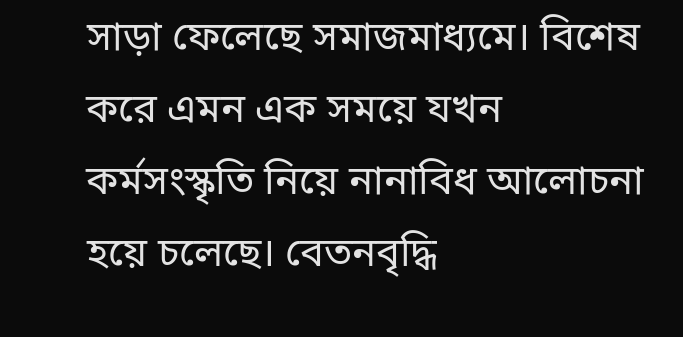সাড়া ফেলেছে সমাজমাধ্যমে। বিশেষ করে এমন এক সময়ে যখন কর্মসংস্কৃতি নিয়ে নানাবিধ আলোচনা হয়ে চলেছে। বেতনবৃদ্ধি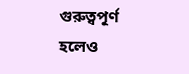গুরুত্বপূর্ণ হলেও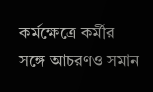কর্মক্ষেত্রে কর্মীর সঙ্গে আচরণও সমান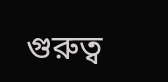গুরুত্ব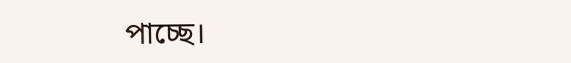পাচ্ছে।